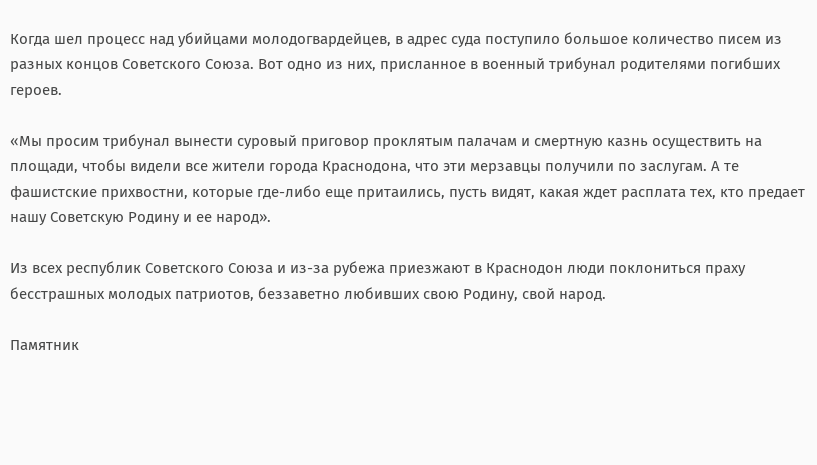Когда шел процесс над убийцами молодогвардейцев, в адрес суда поступило большое количество писем из разных концов Советского Союза. Вот одно из них, присланное в военный трибунал родителями погибших героев.

«Мы просим трибунал вынести суровый приговор проклятым палачам и смертную казнь осуществить на площади, чтобы видели все жители города Краснодона, что эти мерзавцы получили по заслугам. А те фашистские прихвостни, которые где-либо еще притаились, пусть видят, какая ждет расплата тех, кто предает нашу Советскую Родину и ее народ».

Из всех республик Советского Союза и из-за рубежа приезжают в Краснодон люди поклониться праху бесстрашных молодых патриотов, беззаветно любивших свою Родину, свой народ.

Памятник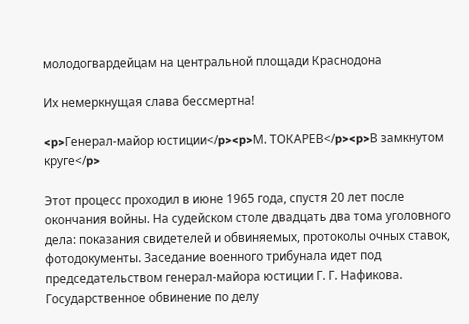молодогвардейцам на центральной площади Краснодона

Их немеркнущая слава бессмертна!

<p>Генерал-майор юстиции</p><p>М. ТОКАРЕВ</p><p>В замкнутом круге</p>

Этот процесс проходил в июне 1965 года, спустя 20 лет после окончания войны. На судейском столе двадцать два тома уголовного дела: показания свидетелей и обвиняемых, протоколы очных ставок, фотодокументы. Заседание военного трибунала идет под председательством генерал-майора юстиции Г. Г. Нафикова. Государственное обвинение по делу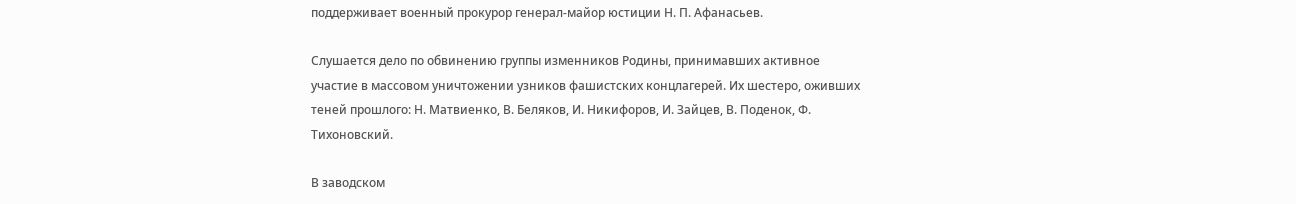поддерживает военный прокурор генерал-майор юстиции Н. П. Афанасьев.

Слушается дело по обвинению группы изменников Родины, принимавших активное участие в массовом уничтожении узников фашистских концлагерей. Их шестеро, оживших теней прошлого: Н. Матвиенко, В. Беляков, И. Никифоров, И. Зайцев, В. Поденок, Ф. Тихоновский.

В заводском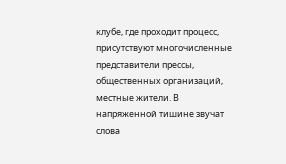клубе, где проходит процесс, присутствуют многочисленные представители прессы, общественных организаций, местные жители. В напряженной тишине звучат слова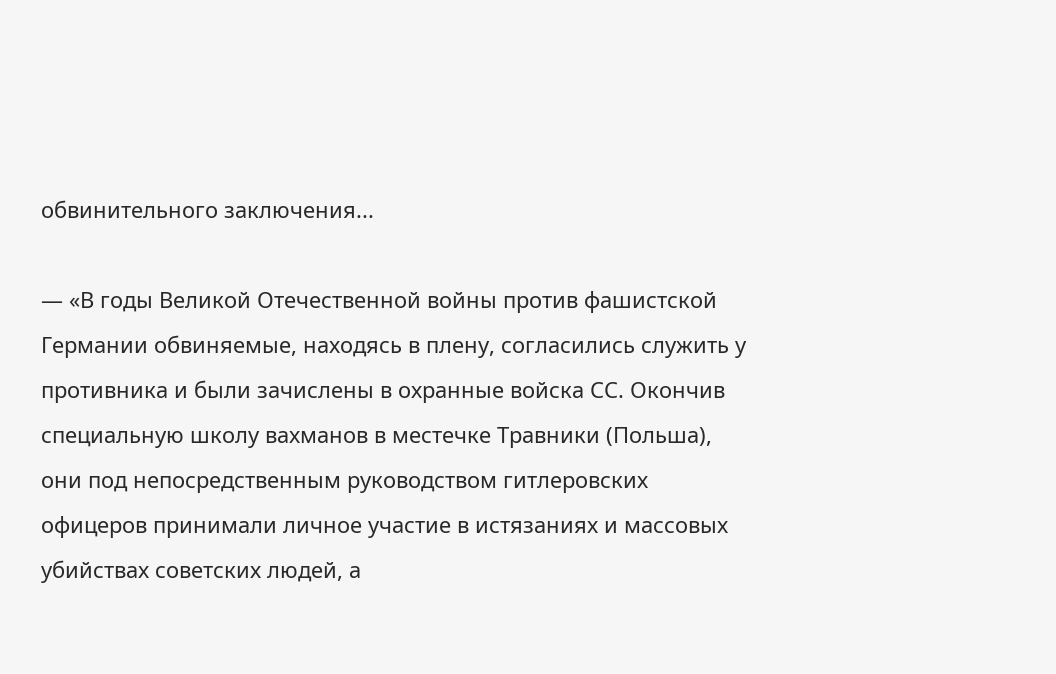обвинительного заключения...

— «В годы Великой Отечественной войны против фашистской Германии обвиняемые, находясь в плену, согласились служить у противника и были зачислены в охранные войска СС. Окончив специальную школу вахманов в местечке Травники (Польша), они под непосредственным руководством гитлеровских офицеров принимали личное участие в истязаниях и массовых убийствах советских людей, а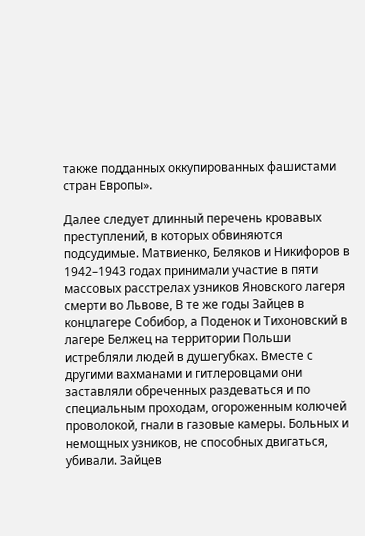также подданных оккупированных фашистами стран Европы».

Далее следует длинный перечень кровавых преступлений, в которых обвиняются подсудимые. Матвиенко, Беляков и Никифоров в 1942–1943 годах принимали участие в пяти массовых расстрелах узников Яновского лагеря смерти во Львове, В те же годы Зайцев в концлагере Собибор, а Поденок и Тихоновский в лагере Белжец на территории Польши истребляли людей в душегубках. Вместе с другими вахманами и гитлеровцами они заставляли обреченных раздеваться и по специальным проходам, огороженным колючей проволокой, гнали в газовые камеры. Больных и немощных узников, не способных двигаться, убивали. Зайцев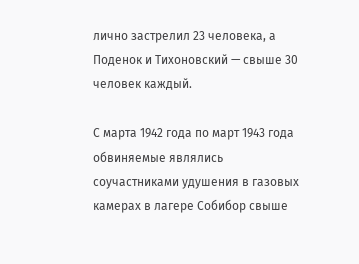лично застрелил 23 человека, а Поденок и Тихоновский — свыше 30 человек каждый.

С марта 1942 года по март 1943 года обвиняемые являлись соучастниками удушения в газовых камерах в лагере Собибор свыше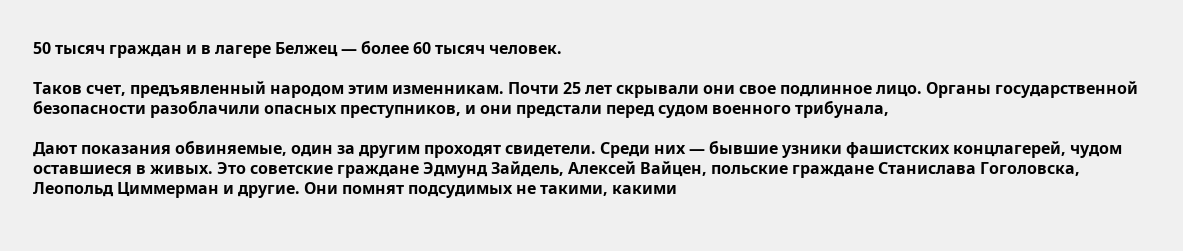50 тысяч граждан и в лагере Белжец — более 60 тысяч человек.

Таков счет, предъявленный народом этим изменникам. Почти 25 лет скрывали они свое подлинное лицо. Органы государственной безопасности разоблачили опасных преступников, и они предстали перед судом военного трибунала,

Дают показания обвиняемые, один за другим проходят свидетели. Среди них — бывшие узники фашистских концлагерей, чудом оставшиеся в живых. Это советские граждане Эдмунд Зайдель, Алексей Вайцен, польские граждане Станислава Гоголовска, Леопольд Циммерман и другие. Они помнят подсудимых не такими, какими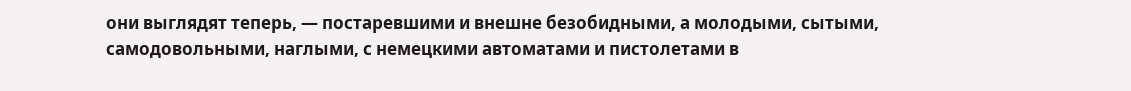они выглядят теперь, — постаревшими и внешне безобидными, а молодыми, сытыми, самодовольными, наглыми, с немецкими автоматами и пистолетами в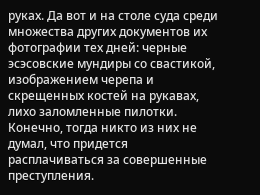руках. Да вот и на столе суда среди множества других документов их фотографии тех дней: черные эсэсовские мундиры со свастикой, изображением черепа и скрещенных костей на рукавах, лихо заломленные пилотки. Конечно, тогда никто из них не думал, что придется расплачиваться за совершенные преступления.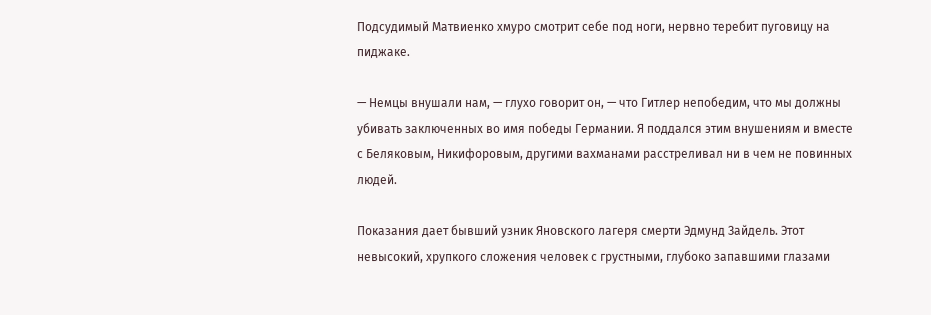Подсудимый Матвиенко хмуро смотрит себе под ноги, нервно теребит пуговицу на пиджаке.

— Немцы внушали нам, — глухо говорит он, — что Гитлер непобедим, что мы должны убивать заключенных во имя победы Германии. Я поддался этим внушениям и вместе с Беляковым, Никифоровым, другими вахманами расстреливал ни в чем не повинных людей.

Показания дает бывший узник Яновского лагеря смерти Эдмунд Зайдель. Этот невысокий, хрупкого сложения человек с грустными, глубоко запавшими глазами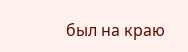был на краю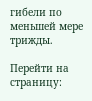гибели по меньшей мере трижды.

Перейти на страницу: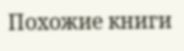Похожие книги